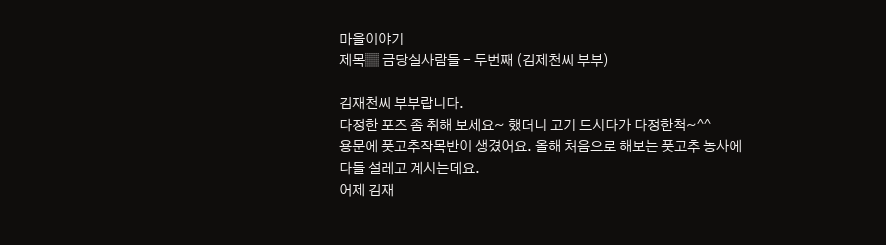마을이야기
제목▒ 금당실사람들 - 두번째 (김제천씨 부부)

김재천씨 부부랍니다.
다정한 포즈 좀 취해 보세요~ 했더니 고기 드시다가 다정한척~^^
용문에 풋고추작목반이 생겼어요. 올해 처음으로 해보는 풋고추 농사에
다들 설레고 계시는데요.
어제 김재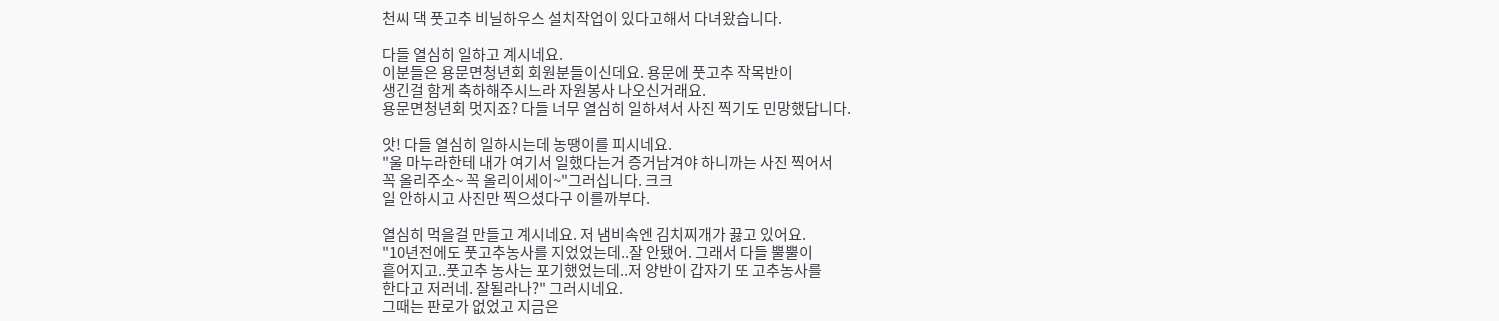천씨 댁 풋고추 비닐하우스 설치작업이 있다고해서 다녀왔습니다.

다들 열심히 일하고 계시네요.
이분들은 용문면청년회 회원분들이신데요. 용문에 풋고추 작목반이
생긴걸 함게 축하해주시느라 자원봉사 나오신거래요.
용문면청년회 멋지죠? 다들 너무 열심히 일하셔서 사진 찍기도 민망했답니다.

앗! 다들 열심히 일하시는데 농땡이를 피시네요.
"울 마누라한테 내가 여기서 일했다는거 증거남겨야 하니까는 사진 찍어서
꼭 올리주소~ 꼭 올리이세이~"그러십니다. 크크
일 안하시고 사진만 찍으셨다구 이를까부다.

열심히 먹을걸 만들고 계시네요. 저 냄비속엔 김치찌개가 끓고 있어요.
"10년전에도 풋고추농사를 지었었는데..잘 안됐어. 그래서 다들 뿔뿔이
흩어지고..풋고추 농사는 포기했었는데..저 양반이 갑자기 또 고추농사를
한다고 저러네. 잘될라나?" 그러시네요.
그때는 판로가 없었고 지금은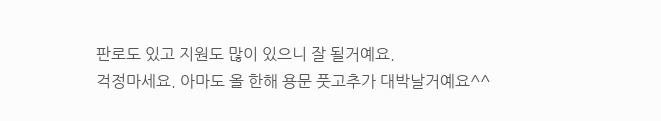판로도 있고 지원도 많이 있으니 잘 될거예요.
걱정마세요. 아마도 올 한해 용문 풋고추가 대박날거예요^^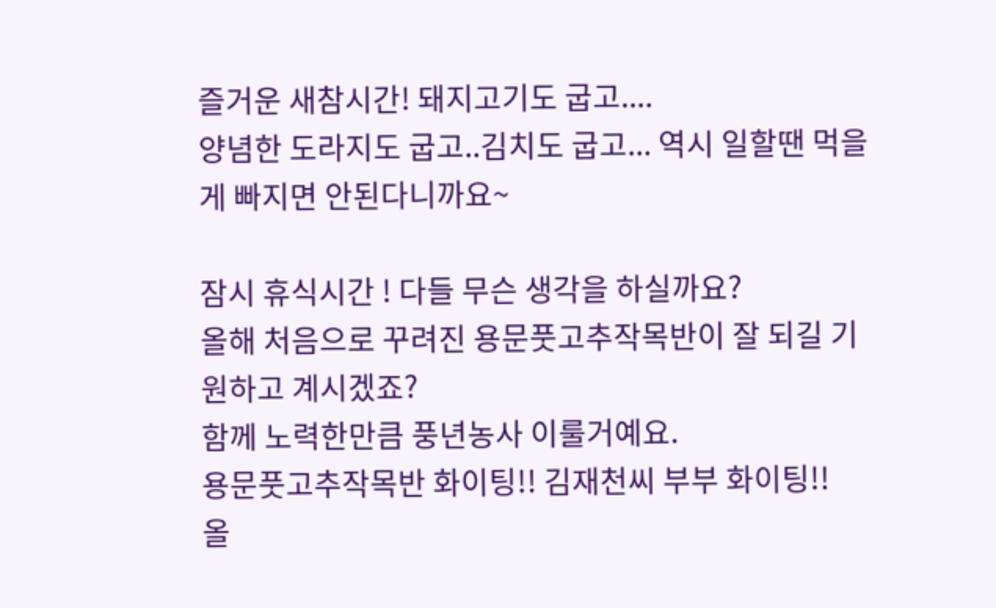즐거운 새참시간! 돼지고기도 굽고....
양념한 도라지도 굽고..김치도 굽고... 역시 일할땐 먹을게 빠지면 안된다니까요~

잠시 휴식시간 ! 다들 무슨 생각을 하실까요?
올해 처음으로 꾸려진 용문풋고추작목반이 잘 되길 기원하고 계시겠죠?
함께 노력한만큼 풍년농사 이룰거예요.
용문풋고추작목반 화이팅!! 김재천씨 부부 화이팅!!
올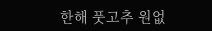한해 풋고추 원없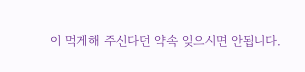이 먹게해 주신다던 약속 잊으시면 안됩니다.